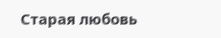Старая любовь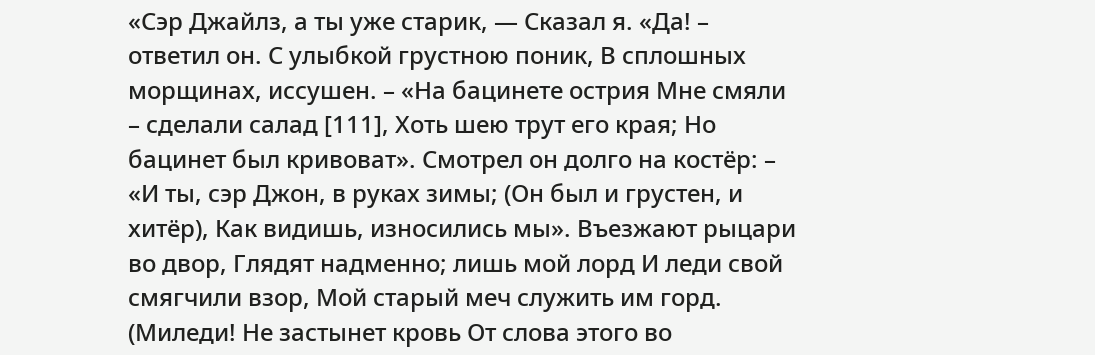«Сэр Джайлз, а ты уже старик, — Сказал я. «Да! – ответил он. С улыбкой грустною поник, В сплошных морщинах, иссушен. – «На бацинете острия Мне смяли – сделали салад [111], Хоть шею трут его края; Но бацинет был кривоват». Смотрел он долго на костёр: – «И ты, сэр Джон, в руках зимы; (Он был и грустен, и хитёр), Как видишь, износились мы». Въезжают рыцари во двор, Глядят надменно; лишь мой лорд И леди свой смягчили взор, Мой старый меч служить им горд. (Миледи! Не застынет кровь От слова этого во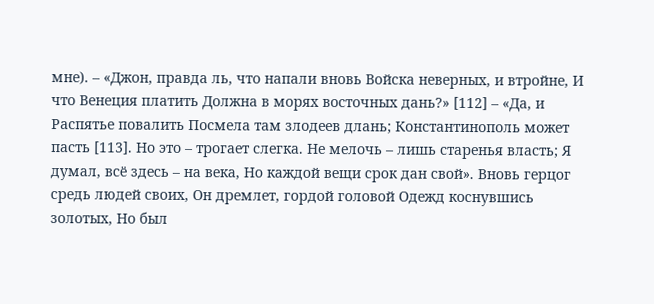мне). – «Джон, правда ль, что напали вновь Войска неверных, и втройне, И что Венеция платить Должна в морях восточных дань?» [112] – «Да, и Распятье повалить Посмела там злодеев длань; Константинополь может пасть [113]. Но это – трогает слегка. Не мелочь – лишь старенья власть; Я думал, всё здесь – на века, Но каждой вещи срок дан свой». Вновь герцог средь людей своих, Он дремлет, гордой головой Одежд коснувшись золотых, Но был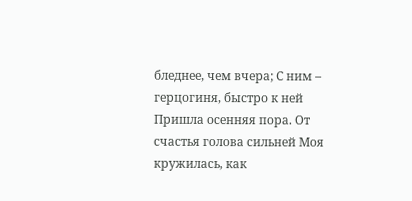бледнее, чем вчера; С ним – герцогиня, быстро к ней Пришла осенняя пора. От счастья голова сильней Моя кружилась, как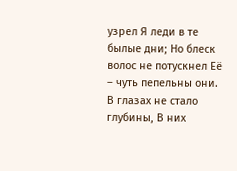узрел Я леди в те былые дни; Но блеск волос не потускнел Её – чуть пепельны они. В глазах не стало глубины, В них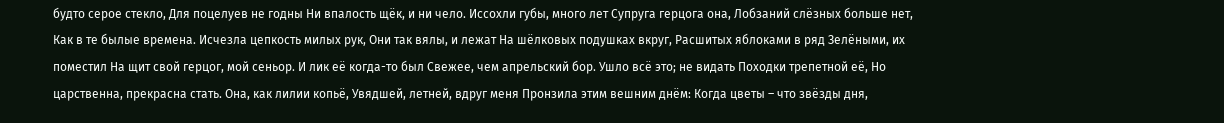будто серое стекло, Для поцелуев не годны Ни впалость щёк, и ни чело. Иссохли губы, много лет Супруга герцога она, Лобзаний слёзных больше нет, Как в те былые времена. Исчезла цепкость милых рук, Они так вялы, и лежат На шёлковых подушках вкруг, Расшитых яблоками в ряд Зелёными, их поместил На щит свой герцог, мой сеньор. И лик её когда-то был Свежее, чем апрельский бор. Ушло всё это; не видать Походки трепетной её, Но царственна, прекрасна стать. Она, как лилии копьё, Увядшей, летней, вдруг меня Пронзила этим вешним днём: Когда цветы – что звёзды дня,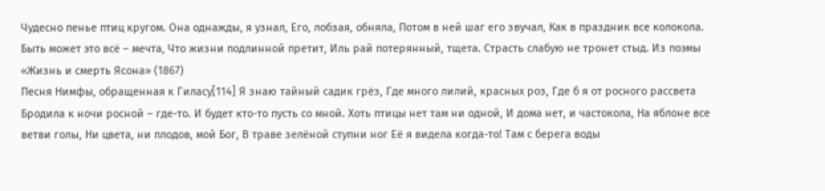Чудесно пенье птиц кругом. Она однажды, я узнал, Его, лобзая, обняла, Потом в ней шаг его звучал, Как в праздник все колокола. Быть может это всё – мечта, Что жизни подлинной претит, Иль рай потерянный, тщета. Страсть слабую не тронет стыд. Из поэмы «Жизнь и смерть Ясона» (1867)
Песня Нимфы, обращенная к Гиласу[114] Я знаю тайный садик грёз, Где много лилий, красных роз, Где б я от росного рассвета Бродила к ночи росной – где-то. И будет кто-то пусть со мной. Хоть птицы нет там ни одной, И дома нет, и частокола, На яблоне все ветви голы, Ни цвета, ни плодов, мой Бог, В траве зелёной ступни ног Её я видела когда-то! Там с берега воды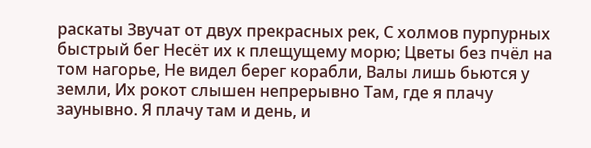раскаты Звучат от двух прекрасных рек, С холмов пурпурных быстрый бег Несёт их к плещущему морю; Цветы без пчёл на том нагорье, Не видел берег корабли, Валы лишь бьются у земли, Их рокот слышен непрерывно Там, где я плачу заунывно. Я плачу там и день, и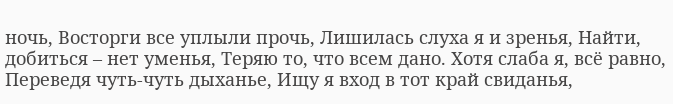ночь, Восторги все уплыли прочь, Лишилась слуха я и зренья, Найти, добиться – нет уменья, Теряю то, что всем дано. Хотя слаба я, всё равно, Переведя чуть-чуть дыханье, Ищу я вход в тот край свиданья,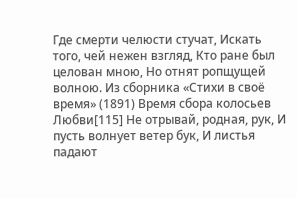Где смерти челюсти стучат, Искать того, чей нежен взгляд, Кто ране был целован мною, Но отнят ропщущей волною. Из сборника «Стихи в своё время» (1891) Время сбора колосьев Любви[115] Не отрывай, родная, рук, И пусть волнует ветер бук, И листья падают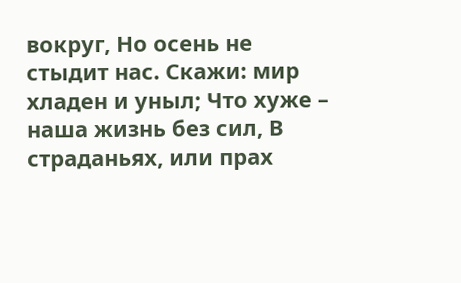вокруг, Но осень не стыдит нас. Скажи: мир хладен и уныл; Что хуже – наша жизнь без сил, В страданьях, или прах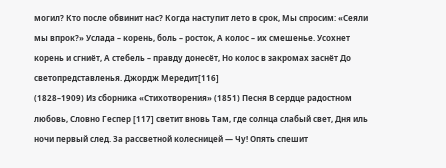могил? Кто после обвинит нас? Когда наступит лето в срок, Мы спросим: «Сеяли мы впрок?» Услада – корень, боль – росток, А колос – их смешенье. Усохнет корень и сгниёт, А стебель – правду донесёт, Но колос в закромах заснёт До светопредставленья. Джордж Мередит[116]
(1828–1909) Из сборника «Стихотворения» (1851) Песня В сердце радостном любовь, Словно Геспер [117] светит вновь Там, где солнца слабый свет, Дня иль ночи первый след. За рассветной колесницей — Чу! Опять спешит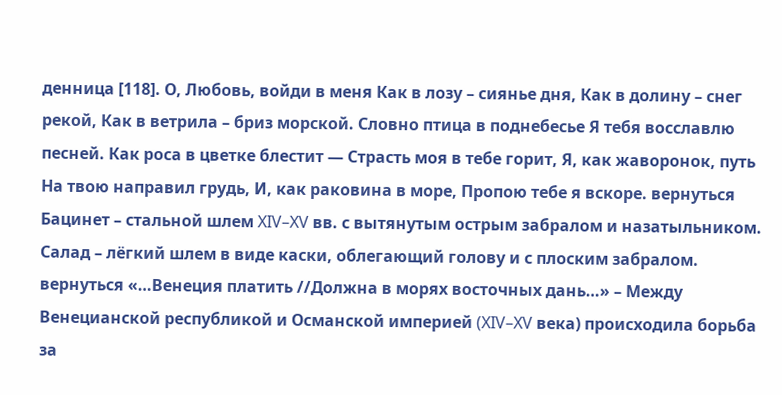денница [118]. О, Любовь, войди в меня Как в лозу – сиянье дня, Как в долину – снег рекой, Как в ветрила – бриз морской. Словно птица в поднебесье Я тебя восславлю песней. Как роса в цветке блестит — Страсть моя в тебе горит, Я, как жаворонок, путь На твою направил грудь, И, как раковина в море, Пропою тебе я вскоре. вернуться Бацинет – стальной шлем XIV–XV вв. с вытянутым острым забралом и назатыльником. Салад – лёгкий шлем в виде каски, облегающий голову и с плоским забралом. вернуться «…Венеция платить //Должна в морях восточных дань…» – Между Венецианской республикой и Османской империей (XIV–XV века) происходила борьба за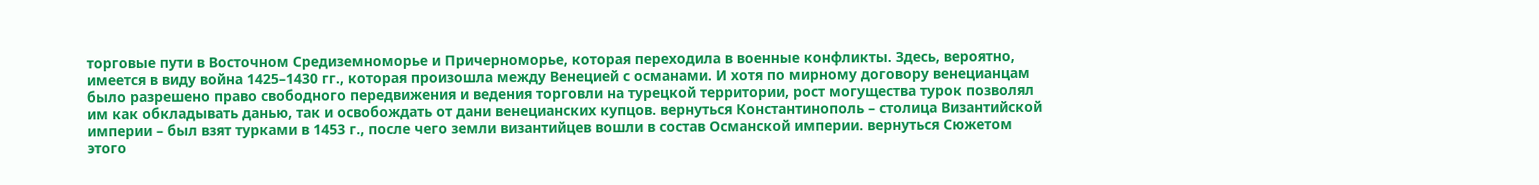торговые пути в Восточном Средиземноморье и Причерноморье, которая переходила в военные конфликты. Здесь, вероятно, имеется в виду война 1425–1430 гг., которая произошла между Венецией с османами. И хотя по мирному договору венецианцам было разрешено право свободного передвижения и ведения торговли на турецкой территории, рост могущества турок позволял им как обкладывать данью, так и освобождать от дани венецианских купцов. вернуться Константинополь – столица Византийской империи – был взят турками в 1453 г., после чего земли византийцев вошли в состав Османской империи. вернуться Сюжетом этого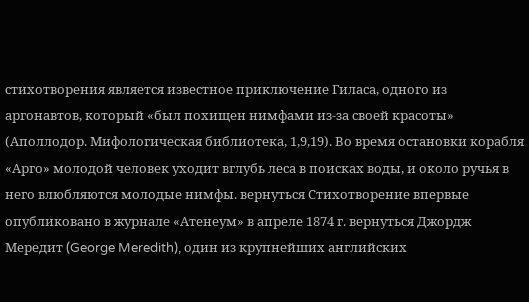стихотворения является известное приключение Гиласа, одного из аргонавтов, который «был похищен нимфами из-за своей красоты» (Аполлодор. Мифологическая библиотека, 1,9,19). Во время остановки корабля «Арго» молодой человек уходит вглубь леса в поисках воды, и около ручья в него влюбляются молодые нимфы. вернуться Стихотворение впервые опубликовано в журнале «Атенеум» в апреле 1874 г. вернуться Джордж Мередит (George Meredith), один из крупнейших английских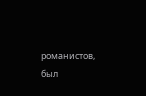романистов, был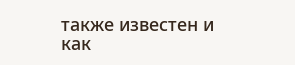также известен и как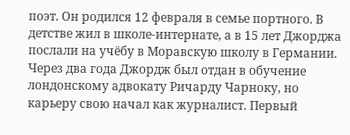поэт. Он родился 12 февраля в семье портного. В детстве жил в школе-интернате, а в 15 лет Джорджа послали на учёбу в Моравскую школу в Германии. Через два года Джордж был отдан в обучение лондонскому адвокату Ричарду Чарноку, но карьеру свою начал как журналист. Первый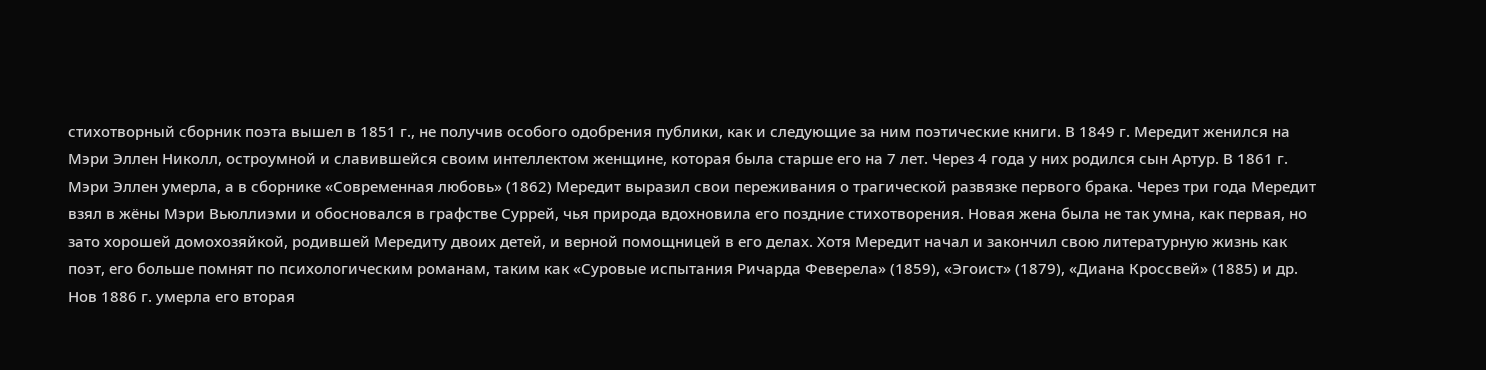стихотворный сборник поэта вышел в 1851 г., не получив особого одобрения публики, как и следующие за ним поэтические книги. В 1849 г. Мередит женился на Мэри Эллен Николл, остроумной и славившейся своим интеллектом женщине, которая была старше его на 7 лет. Через 4 года у них родился сын Артур. В 1861 г. Мэри Эллен умерла, а в сборнике «Современная любовь» (1862) Мередит выразил свои переживания о трагической развязке первого брака. Через три года Мередит взял в жёны Мэри Вьюллиэми и обосновался в графстве Суррей, чья природа вдохновила его поздние стихотворения. Новая жена была не так умна, как первая, но зато хорошей домохозяйкой, родившей Мередиту двоих детей, и верной помощницей в его делах. Хотя Мередит начал и закончил свою литературную жизнь как поэт, его больше помнят по психологическим романам, таким как «Суровые испытания Ричарда Феверела» (1859), «Эгоист» (1879), «Диана Кроссвей» (1885) и др. Нов 1886 г. умерла его вторая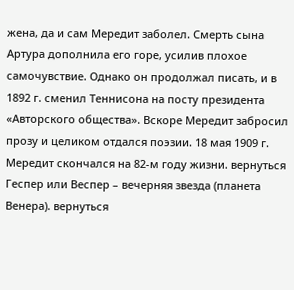жена, да и сам Мередит заболел. Смерть сына Артура дополнила его горе, усилив плохое самочувствие. Однако он продолжал писать, и в 1892 г. сменил Теннисона на посту президента «Авторского общества». Вскоре Мередит забросил прозу и целиком отдался поэзии. 18 мая 1909 г. Мередит скончался на 82-м году жизни. вернуться Геспер или Веспер – вечерняя звезда (планета Венера). вернуться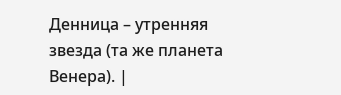Денница – утренняя звезда (та же планета Венера). |